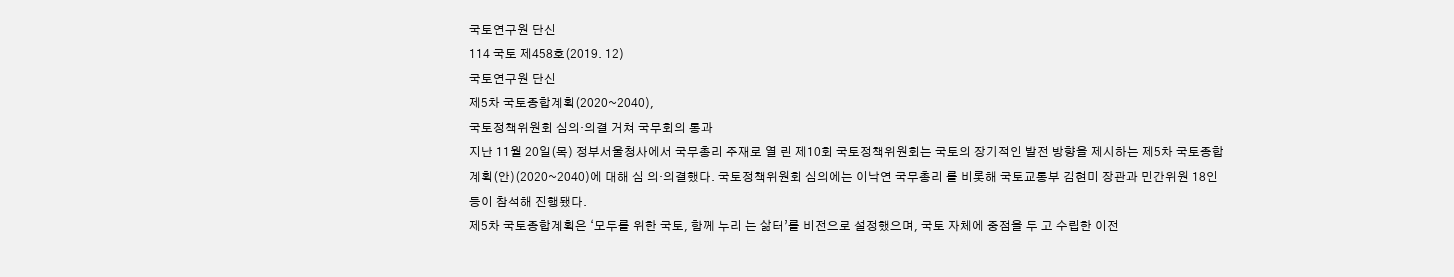국토연구원 단신
114 국토 제458호(2019. 12)
국토연구원 단신
제5차 국토종합계획(2020~2040),
국토정책위원회 심의·의결 거쳐 국무회의 통과
지난 11월 20일(목) 정부서울청사에서 국무총리 주재로 열 린 제10회 국토정책위원회는 국토의 장기적인 발전 방향을 제시하는 제5차 국토종합계획(안)(2020~2040)에 대해 심 의·의결했다. 국토정책위원회 심의에는 이낙연 국무총리 를 비롯해 국토교통부 김현미 장관과 민간위원 18인 등이 참석해 진행됐다.
제5차 국토종합계획은 ‘모두를 위한 국토, 함께 누리 는 삶터’를 비전으로 설정했으며, 국토 자체에 중점을 두 고 수립한 이전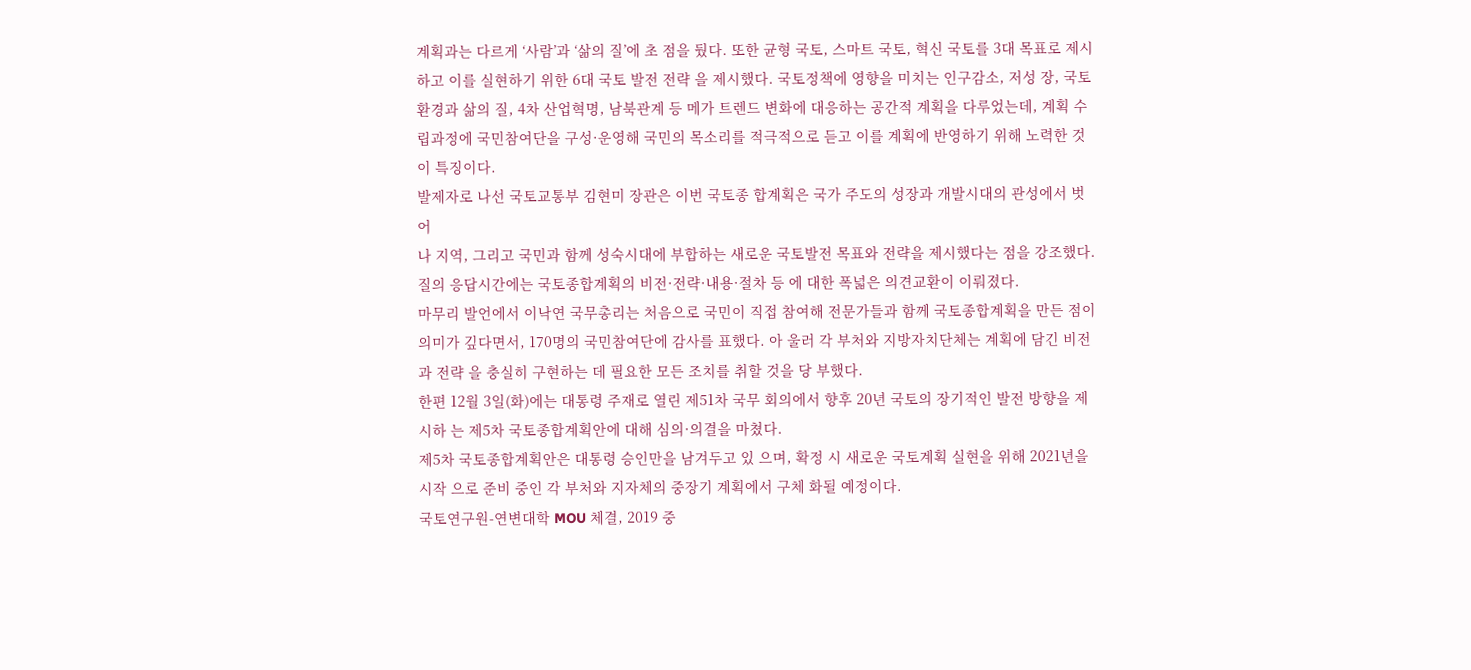계획과는 다르게 ‘사람’과 ‘삶의 질’에 초 점을 뒀다. 또한 균형 국토, 스마트 국토, 혁신 국토를 3대 목표로 제시하고 이를 실현하기 위한 6대 국토 발전 전략 을 제시했다. 국토정책에 영향을 미치는 인구감소, 저성 장, 국토환경과 삶의 질, 4차 산업혁명, 남북관계 등 메가 트렌드 변화에 대응하는 공간적 계획을 다루었는데, 계획 수립과정에 국민참여단을 구성·운영해 국민의 목소리를 적극적으로 듣고 이를 계획에 반영하기 위해 노력한 것이 특징이다.
발제자로 나선 국토교통부 김현미 장관은 이번 국토종 합계획은 국가 주도의 성장과 개발시대의 관성에서 벗어
나 지역, 그리고 국민과 함께 성숙시대에 부합하는 새로운 국토발전 목표와 전략을 제시했다는 점을 강조했다. 질의 응답시간에는 국토종합계획의 비전·전략·내용·절차 등 에 대한 폭넓은 의견교환이 이뤄졌다.
마무리 발언에서 이낙연 국무총리는 처음으로 국민이 직접 참여해 전문가들과 함께 국토종합계획을 만든 점이 의미가 깊다면서, 170명의 국민참여단에 감사를 표했다. 아 울러 각 부처와 지방자치단체는 계획에 담긴 비전과 전략 을 충실히 구현하는 데 필요한 모든 조치를 취할 것을 당 부했다.
한편 12월 3일(화)에는 대통령 주재로 열린 제51차 국무 회의에서 향후 20년 국토의 장기적인 발전 방향을 제시하 는 제5차 국토종합계획안에 대해 심의·의결을 마쳤다.
제5차 국토종합계획안은 대통령 승인만을 남겨두고 있 으며, 확정 시 새로운 국토계획 실현을 위해 2021년을 시작 으로 준비 중인 각 부처와 지자체의 중장기 계획에서 구체 화될 예정이다.
국토연구원-연변대학 MOU 체결, 2019 중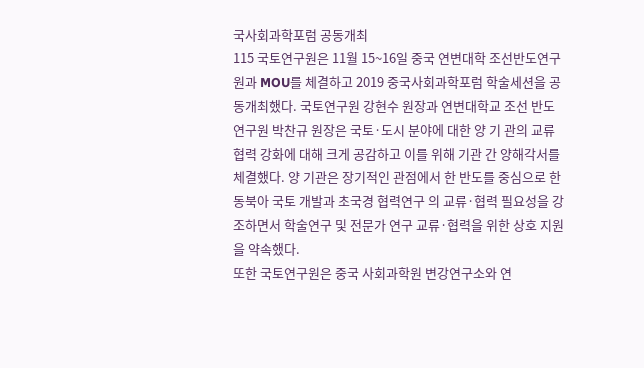국사회과학포럼 공동개최
115 국토연구원은 11월 15~16일 중국 연변대학 조선반도연구
원과 MOU를 체결하고 2019 중국사회과학포럼 학술세션을 공동개최했다. 국토연구원 강현수 원장과 연변대학교 조선 반도연구원 박찬규 원장은 국토·도시 분야에 대한 양 기 관의 교류협력 강화에 대해 크게 공감하고 이를 위해 기관 간 양해각서를 체결했다. 양 기관은 장기적인 관점에서 한 반도를 중심으로 한 동북아 국토 개발과 초국경 협력연구 의 교류·협력 필요성을 강조하면서 학술연구 및 전문가 연구 교류·협력을 위한 상호 지원을 약속했다.
또한 국토연구원은 중국 사회과학원 변강연구소와 연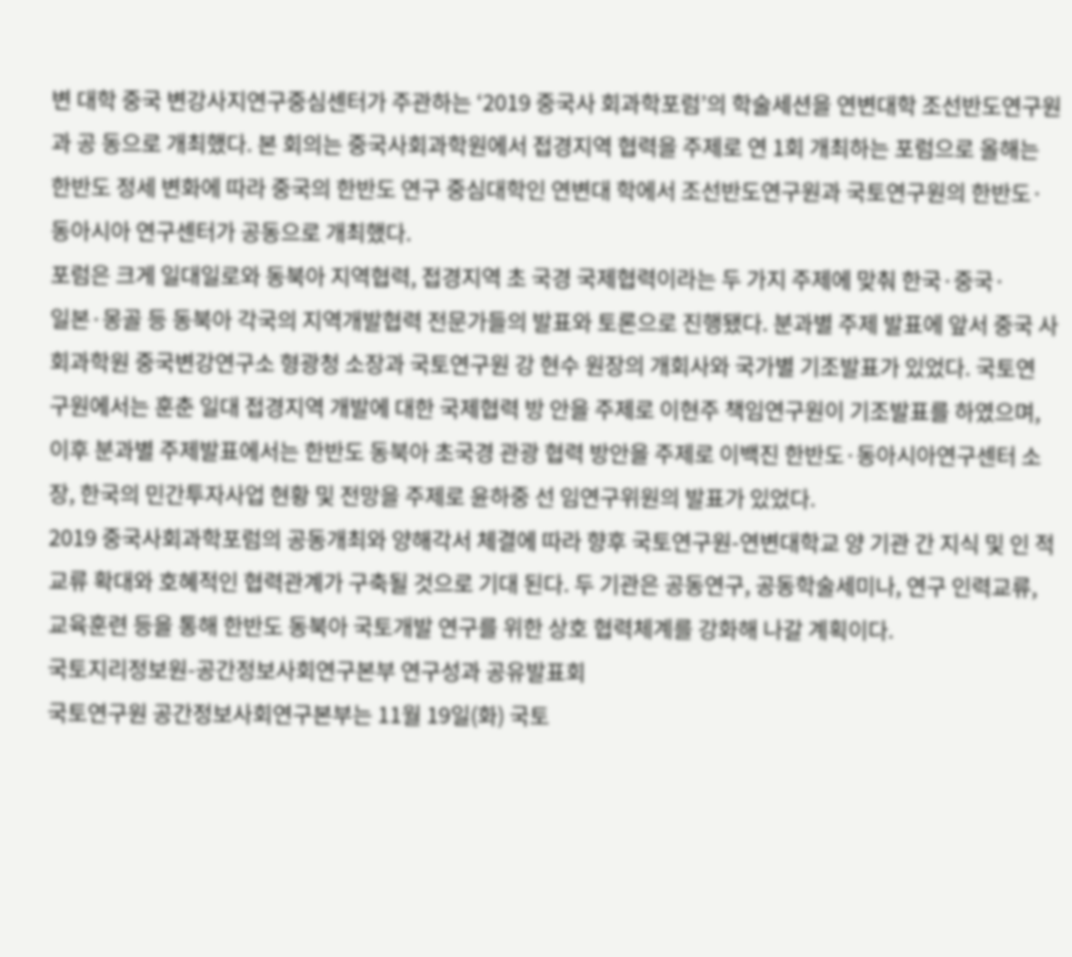변 대학 중국 변강사지연구중심센터가 주관하는 ‘2019 중국사 회과학포럼’의 학술세션을 연변대학 조선반도연구원과 공 동으로 개최했다. 본 회의는 중국사회과학원에서 접경지역 협력을 주제로 연 1회 개최하는 포럼으로 올해는 한반도 정세 변화에 따라 중국의 한반도 연구 중심대학인 연변대 학에서 조선반도연구원과 국토연구원의 한반도·동아시아 연구센터가 공동으로 개최했다.
포럼은 크게 일대일로와 동북아 지역협력, 접경지역 초 국경 국제협력이라는 두 가지 주제에 맞춰 한국·중국·
일본·몽골 등 동북아 각국의 지역개발협력 전문가들의 발표와 토론으로 진행됐다. 분과별 주제 발표에 앞서 중국 사회과학원 중국변강연구소 형광청 소장과 국토연구원 강 현수 원장의 개회사와 국가별 기조발표가 있었다. 국토연 구원에서는 훈춘 일대 접경지역 개발에 대한 국제협력 방 안을 주제로 이현주 책임연구원이 기조발표를 하였으며, 이후 분과별 주제발표에서는 한반도 동북아 초국경 관광 협력 방안을 주제로 이백진 한반도·동아시아연구센터 소 장, 한국의 민간투자사업 현황 및 전망을 주제로 윤하중 선 임연구위원의 발표가 있었다.
2019 중국사회과학포럼의 공동개최와 양해각서 체결에 따라 향후 국토연구원-연변대학교 양 기관 간 지식 및 인 적교류 확대와 호혜적인 협력관계가 구축될 것으로 기대 된다. 두 기관은 공동연구, 공동학술세미나, 연구 인력교류, 교육훈련 등을 통해 한반도 동북아 국토개발 연구를 위한 상호 협력체계를 강화해 나갈 계획이다.
국토지리정보원-공간정보사회연구본부 연구성과 공유발표회
국토연구원 공간정보사회연구본부는 11월 19일(화) 국토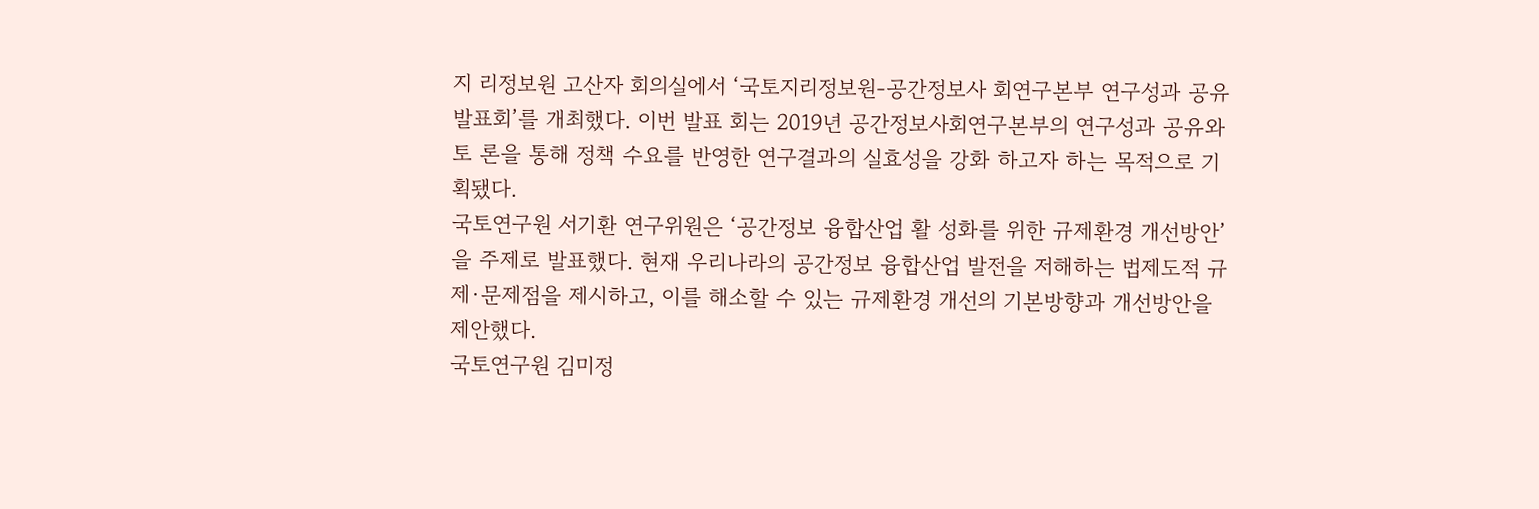지 리정보원 고산자 회의실에서 ‘국토지리정보원-공간정보사 회연구본부 연구성과 공유발표회’를 개최했다. 이번 발표 회는 2019년 공간정보사회연구본부의 연구성과 공유와 토 론을 통해 정책 수요를 반영한 연구결과의 실효성을 강화 하고자 하는 목적으로 기획됐다.
국토연구원 서기환 연구위원은 ‘공간정보 융합산업 활 성화를 위한 규제환경 개선방안’을 주제로 발표했다. 현재 우리나라의 공간정보 융합산업 발전을 저해하는 법제도적 규제·문제점을 제시하고, 이를 해소할 수 있는 규제환경 개선의 기본방향과 개선방안을 제안했다.
국토연구원 김미정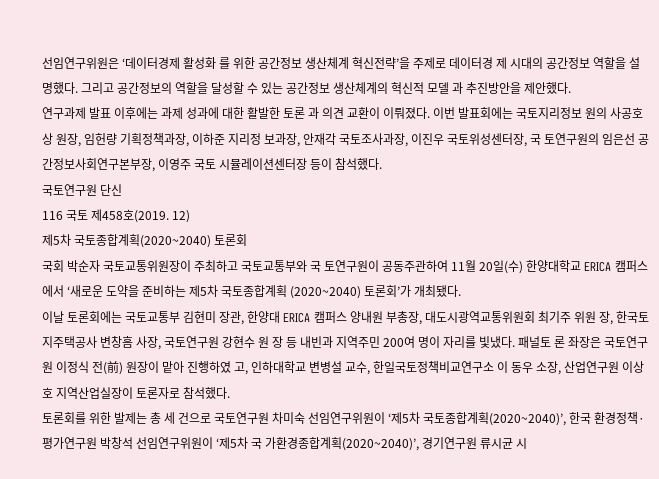선임연구위원은 ‘데이터경제 활성화 를 위한 공간정보 생산체계 혁신전략’을 주제로 데이터경 제 시대의 공간정보 역할을 설명했다. 그리고 공간정보의 역할을 달성할 수 있는 공간정보 생산체계의 혁신적 모델 과 추진방안을 제안했다.
연구과제 발표 이후에는 과제 성과에 대한 활발한 토론 과 의견 교환이 이뤄졌다. 이번 발표회에는 국토지리정보 원의 사공호상 원장, 임헌량 기획정책과장, 이하준 지리정 보과장, 안재각 국토조사과장, 이진우 국토위성센터장, 국 토연구원의 임은선 공간정보사회연구본부장, 이영주 국토 시뮬레이션센터장 등이 참석했다.
국토연구원 단신
116 국토 제458호(2019. 12)
제5차 국토종합계획(2020~2040) 토론회
국회 박순자 국토교통위원장이 주최하고 국토교통부와 국 토연구원이 공동주관하여 11월 20일(수) 한양대학교 ERICA 캠퍼스에서 ‘새로운 도약을 준비하는 제5차 국토종합계획 (2020~2040) 토론회’가 개최됐다.
이날 토론회에는 국토교통부 김현미 장관, 한양대 ERICA 캠퍼스 양내원 부총장, 대도시광역교통위원회 최기주 위원 장, 한국토지주택공사 변창흠 사장, 국토연구원 강현수 원 장 등 내빈과 지역주민 200여 명이 자리를 빛냈다. 패널토 론 좌장은 국토연구원 이정식 전(前) 원장이 맡아 진행하였 고, 인하대학교 변병설 교수, 한일국토정책비교연구소 이 동우 소장, 산업연구원 이상호 지역산업실장이 토론자로 참석했다.
토론회를 위한 발제는 총 세 건으로 국토연구원 차미숙 선임연구위원이 ‘제5차 국토종합계획(2020~2040)’, 한국 환경정책·평가연구원 박창석 선임연구위원이 ‘제5차 국 가환경종합계획(2020~2040)’, 경기연구원 류시균 시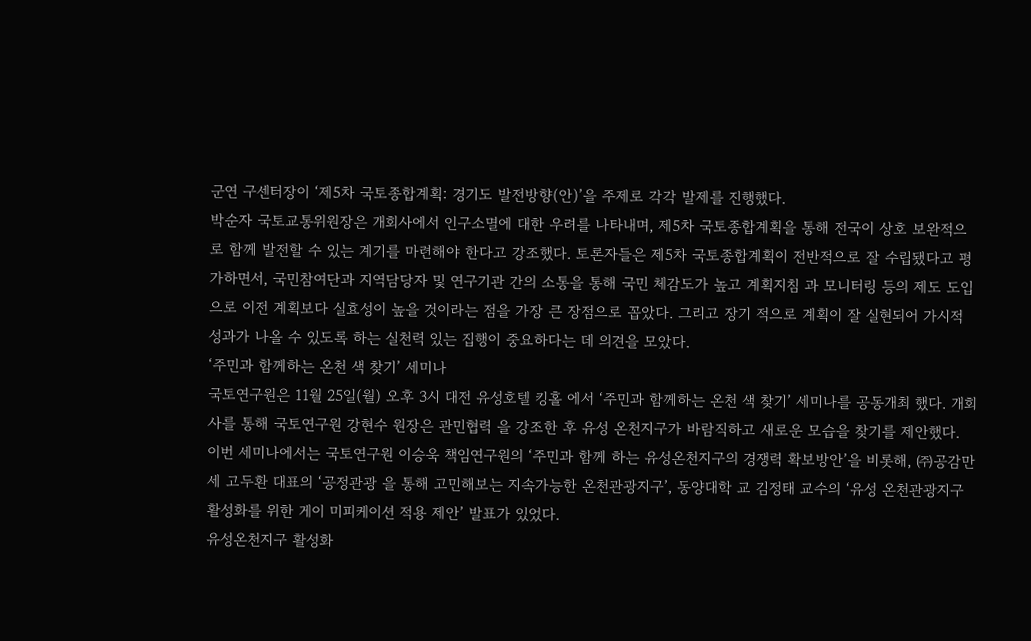군연 구센터장이 ‘제5차 국토종합계획: 경기도 발전방향(안)’을 주제로 각각 발제를 진행했다.
박순자 국토교통위원장은 개회사에서 인구소멸에 대한 우려를 나타내며, 제5차 국토종합계획을 통해 전국이 상호 보완적으로 함께 발전할 수 있는 계기를 마련해야 한다고 강조했다. 토론자들은 제5차 국토종합계획이 전반적으로 잘 수립됐다고 평가하면서, 국민참여단과 지역담당자 및 연구기관 간의 소통을 통해 국민 체감도가 높고 계획지침 과 모니터링 등의 제도 도입으로 이전 계획보다 실효성이 높을 것이라는 점을 가장 큰 장점으로 꼽았다. 그리고 장기 적으로 계획이 잘 실현되어 가시적 성과가 나올 수 있도록 하는 실천력 있는 집행이 중요하다는 데 의견을 모았다.
‘주민과 함께하는 온천 색 찾기’ 세미나
국토연구원은 11월 25일(월) 오후 3시 대전 유성호텔 킹홀 에서 ‘주민과 함께하는 온천 색 찾기’ 세미나를 공동개최 했다. 개회사를 통해 국토연구원 강현수 원장은 관민협력 을 강조한 후 유성 온천지구가 바람직하고 새로운 모습을 찾기를 제안했다. 이번 세미나에서는 국토연구원 이승욱 책임연구원의 ‘주민과 함께 하는 유성온천지구의 경쟁력 확보방안’을 비롯해, ㈜공감만세 고두환 대표의 ‘공정관광 을 통해 고민해보는 지속가능한 온천관광지구’, 동양대학 교 김정태 교수의 ‘유성 온천관광지구 활성화를 위한 게이 미피케이션 적용 제안’ 발표가 있었다.
유성온천지구 활성화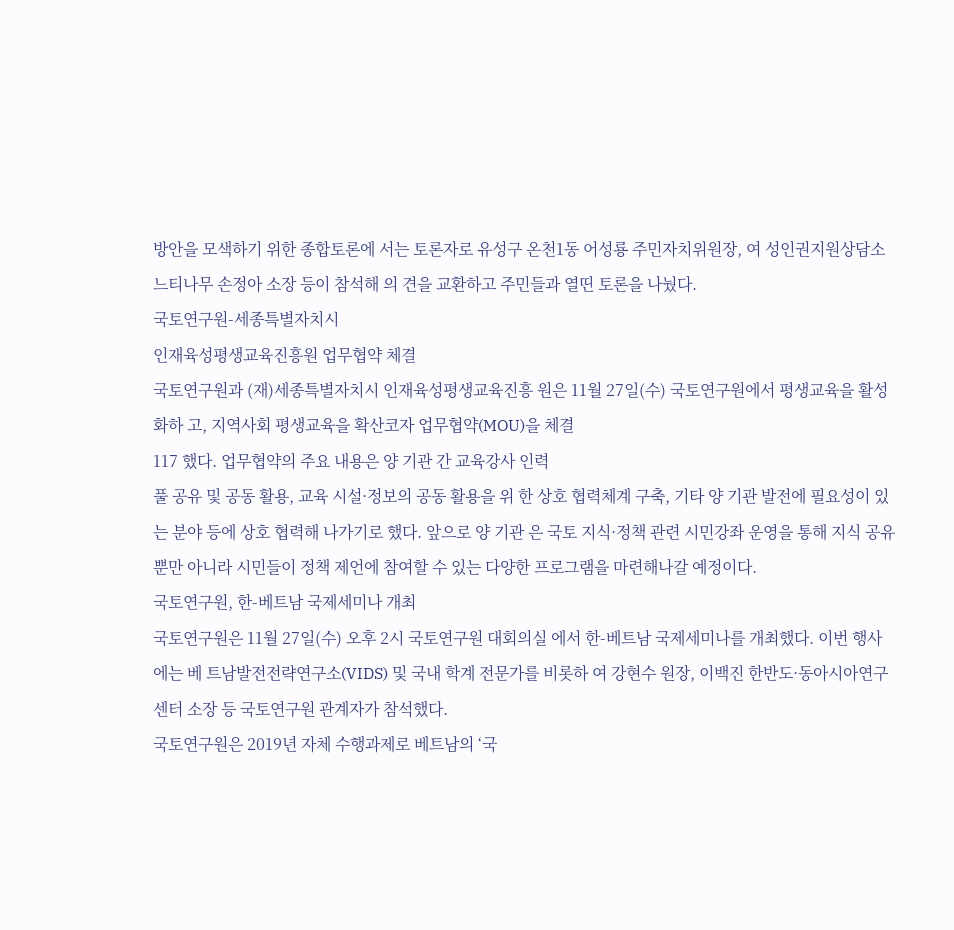방안을 모색하기 위한 종합토론에 서는 토론자로 유성구 온천1동 어성룡 주민자치위원장, 여 성인권지원상담소 느티나무 손정아 소장 등이 참석해 의 견을 교환하고 주민들과 열띤 토론을 나눴다.
국토연구원-세종특별자치시
인재육성평생교육진흥원 업무협약 체결
국토연구원과 (재)세종특별자치시 인재육성평생교육진흥 원은 11월 27일(수) 국토연구원에서 평생교육을 활성화하 고, 지역사회 평생교육을 확산코자 업무협약(MOU)을 체결
117 했다. 업무협약의 주요 내용은 양 기관 간 교육강사 인력
풀 공유 및 공동 활용, 교육 시설·정보의 공동 활용을 위 한 상호 협력체계 구축, 기타 양 기관 발전에 필요성이 있 는 분야 등에 상호 협력해 나가기로 했다. 앞으로 양 기관 은 국토 지식·정책 관련 시민강좌 운영을 통해 지식 공유 뿐만 아니라 시민들이 정책 제언에 참여할 수 있는 다양한 프로그램을 마련해나갈 예정이다.
국토연구원, 한-베트남 국제세미나 개최
국토연구원은 11월 27일(수) 오후 2시 국토연구원 대회의실 에서 한-베트남 국제세미나를 개최했다. 이번 행사에는 베 트남발전전략연구소(VIDS) 및 국내 학계 전문가를 비롯하 여 강현수 원장, 이백진 한반도·동아시아연구센터 소장 등 국토연구원 관계자가 참석했다.
국토연구원은 2019년 자체 수행과제로 베트남의 ‘국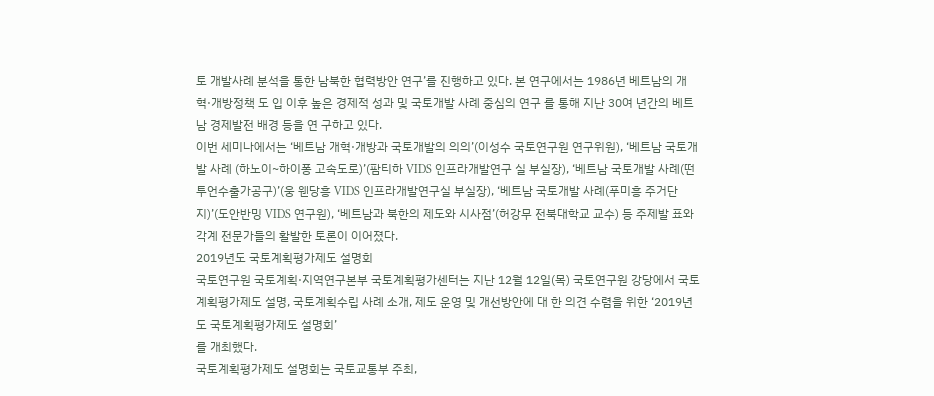토 개발사례 분석을 통한 남북한 협력방안 연구’를 진행하고 있다. 본 연구에서는 1986년 베트남의 개혁·개방정책 도 입 이후 높은 경제적 성과 및 국토개발 사례 중심의 연구 를 통해 지난 30여 년간의 베트남 경제발전 배경 등을 연 구하고 있다.
이번 세미나에서는 ‘베트남 개혁·개방과 국토개발의 의의’(이성수 국토연구원 연구위원), ‘베트남 국토개발 사례 (하노이~하이퐁 고속도로)’(팜티하 VIDS 인프라개발연구 실 부실장), ‘베트남 국토개발 사례(떤투언수출가공구)’(웅 웬당흥 VIDS 인프라개발연구실 부실장), ‘베트남 국토개발 사례(푸미흥 주거단지)’(도안반밍 VIDS 연구원), ‘베트남과 북한의 제도와 시사점’(허강무 전북대학교 교수) 등 주제발 표와 각계 전문가들의 활발한 토론이 이어졌다.
2019년도 국토계획평가제도 설명회
국토연구원 국토계획·지역연구본부 국토계획평가센터는 지난 12월 12일(목) 국토연구원 강당에서 국토계획평가제도 설명, 국토계획수립 사례 소개, 제도 운영 및 개선방안에 대 한 의견 수렴을 위한 ‘2019년도 국토계획평가제도 설명회’
를 개최했다.
국토계획평가제도 설명회는 국토교통부 주최,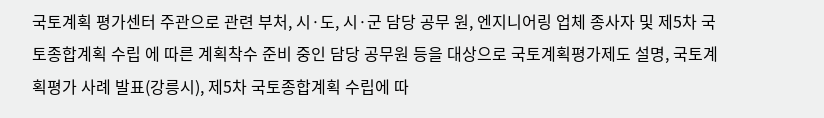국토계획 평가센터 주관으로 관련 부처, 시·도, 시·군 담당 공무 원, 엔지니어링 업체 종사자 및 제5차 국토종합계획 수립 에 따른 계획착수 준비 중인 담당 공무원 등을 대상으로 국토계획평가제도 설명, 국토계획평가 사례 발표(강릉시), 제5차 국토종합계획 수립에 따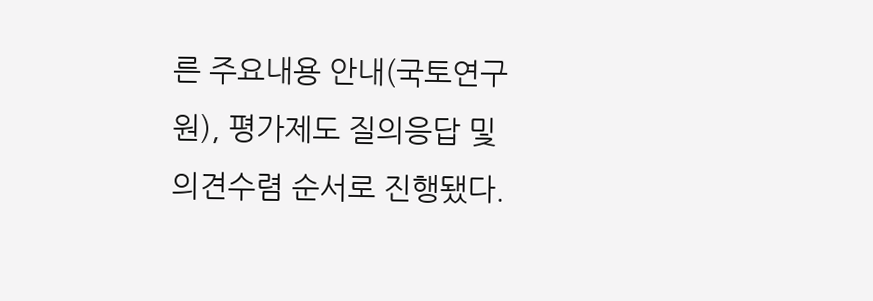른 주요내용 안내(국토연구 원), 평가제도 질의응답 및 의견수렴 순서로 진행됐다.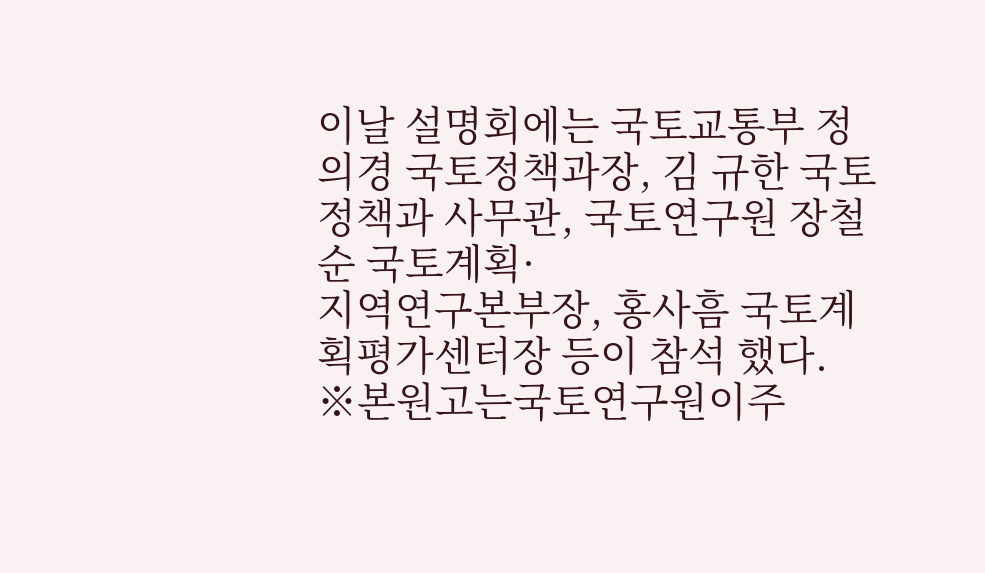이날 설명회에는 국토교통부 정의경 국토정책과장, 김 규한 국토정책과 사무관, 국토연구원 장철순 국토계획·
지역연구본부장, 홍사흠 국토계획평가센터장 등이 참석 했다.
※본원고는국토연구원이주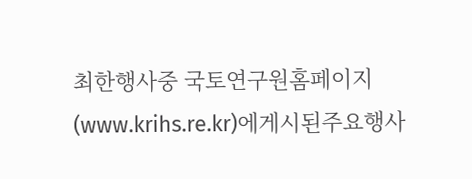최한행사중 국토연구원홈페이지 (www.krihs.re.kr)에게시된주요행사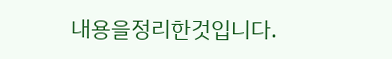내용을정리한것입니다.